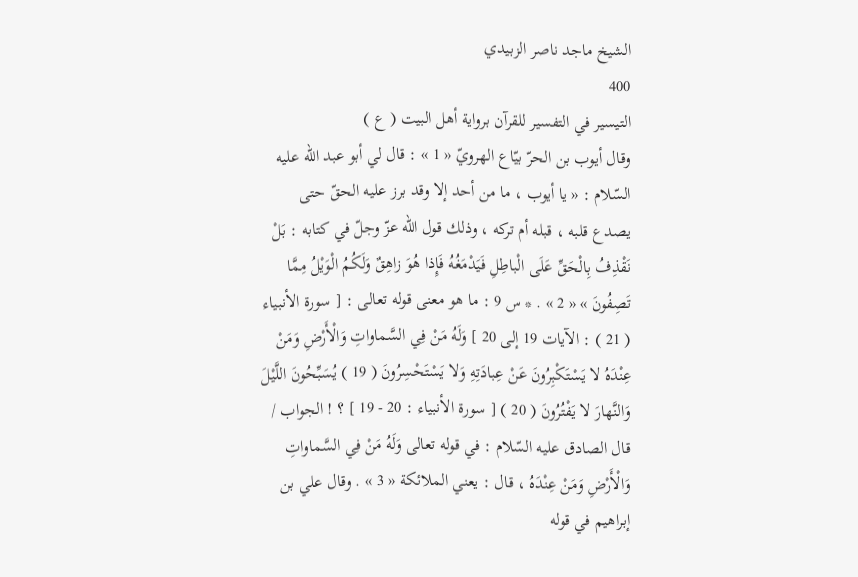الشيخ ماجد ناصر الزبيدي
400
التيسير في التفسير للقرآن برواية أهل البيت ( ع )
وقال أيوب بن الحرّ بيّاع الهرويّ « 1 » : قال لي أبو عبد اللّه عليه السّلام : « يا أيوب ، ما من أحد إلا وقد برز عليه الحقّ حتى يصدع قلبه ، قبله أم تركه ، وذلك قول اللّه عزّ وجلّ في كتابه : بَلْ نَقْذِفُ بِالْحَقِّ عَلَى الْباطِلِ فَيَدْمَغُهُ فَإِذا هُوَ زاهِقٌ وَلَكُمُ الْوَيْلُ مِمَّا تَصِفُونَ » « 2 » . * س 9 : ما هو معنى قوله تعالى : [ سورة الأنبياء ( 21 ) : الآيات 19 إلى 20 ] وَلَهُ مَنْ فِي السَّماواتِ وَالْأَرْضِ وَمَنْ عِنْدَهُ لا يَسْتَكْبِرُونَ عَنْ عِبادَتِهِ وَلا يَسْتَحْسِرُونَ ( 19 ) يُسَبِّحُونَ اللَّيْلَ وَالنَّهارَ لا يَفْتُرُونَ ( 20 ) [ سورة الأنبياء : 20 - 19 ] ؟ ! الجواب / قال الصادق عليه السّلام : في قوله تعالى وَلَهُ مَنْ فِي السَّماواتِ وَالْأَرْضِ وَمَنْ عِنْدَهُ ، قال : يعني الملائكة « 3 » . وقال علي بن إبراهيم في قوله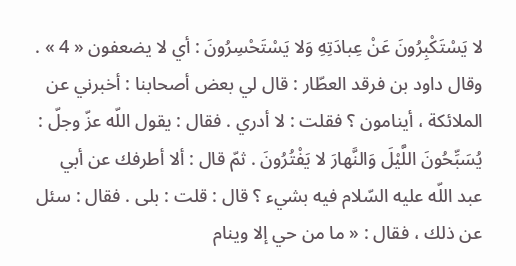لا يَسْتَكْبِرُونَ عَنْ عِبادَتِهِ وَلا يَسْتَحْسِرُونَ : أي لا يضعفون « 4 » . وقال داود بن فرقد العطّار : قال لي بعض أصحابنا : أخبرني عن الملائكة ، أينامون ؟ فقلت : لا أدري . فقال : يقول اللّه عزّ وجلّ : يُسَبِّحُونَ اللَّيْلَ وَالنَّهارَ لا يَفْتُرُونَ . ثمّ قال : ألا أطرفك عن أبي عبد اللّه عليه السّلام فيه بشيء ؟ قال : قلت : بلى . فقال : سئل عن ذلك ، فقال : « ما من حي إلا وينام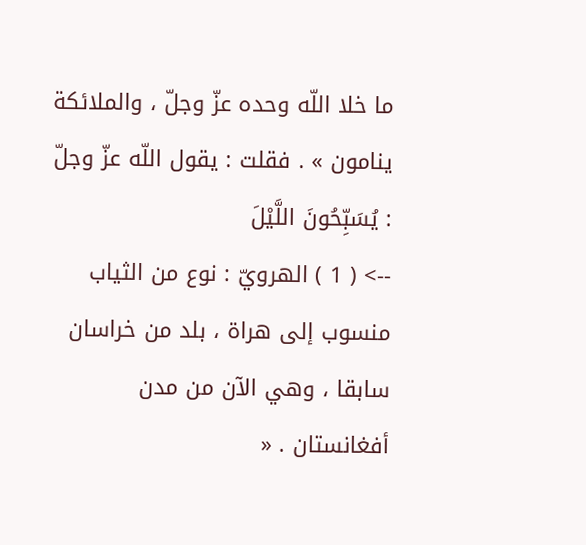ما خلا اللّه وحده عزّ وجلّ ، والملائكة ينامون » . فقلت : يقول اللّه عزّ وجلّ : يُسَبِّحُونَ اللَّيْلَ
--> ( 1 ) الهرويّ : نوع من الثياب منسوب إلى هراة ، بلد من خراسان سابقا ، وهي الآن من مدن أفغانستان . «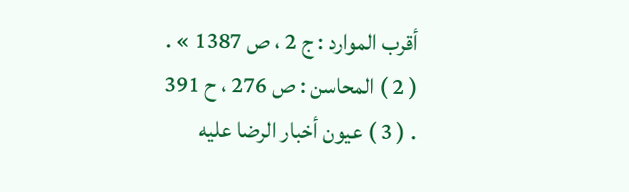أقرب الموارد : ج 2 ، ص 1387 » . ( 2 ) المحاسن : ص 276 ، ح 391 . ( 3 ) عيون أخبار الرضا عليه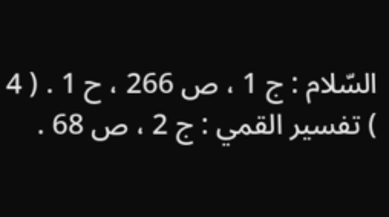السّلام : ج 1 ، ص 266 ، ح 1 . ( 4 ) تفسير القمي : ج 2 ، ص 68 .